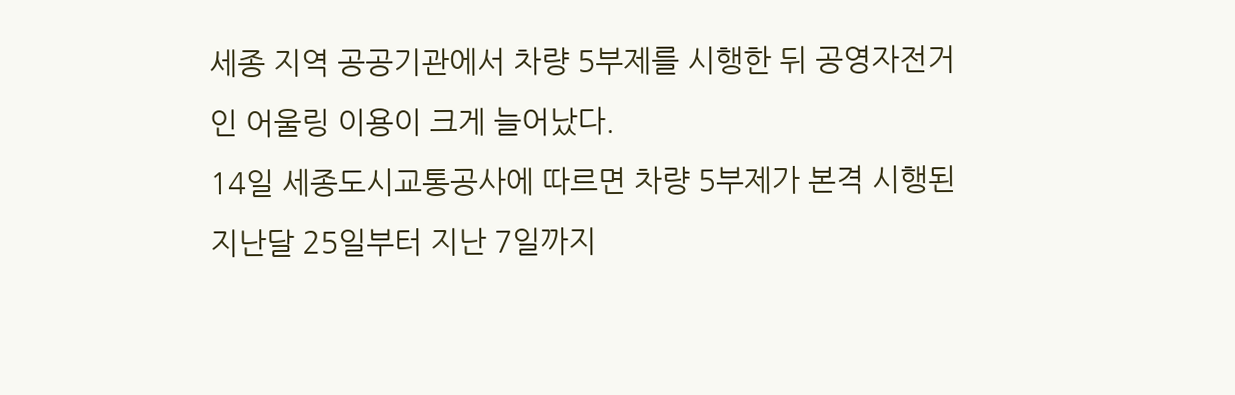세종 지역 공공기관에서 차량 5부제를 시행한 뒤 공영자전거인 어울링 이용이 크게 늘어났다.
14일 세종도시교통공사에 따르면 차량 5부제가 본격 시행된 지난달 25일부터 지난 7일까지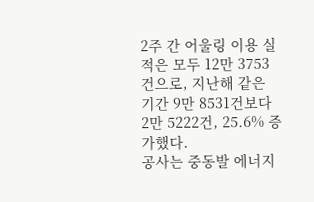2주 간 어울링 이용 실적은 모두 12만 3753건으로, 지난해 같은 기간 9만 8531건보다 2만 5222건, 25.6% 증가했다.
공사는 중동발 에너지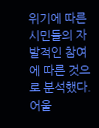위기에 따른 시민들의 자발적인 참여에 따른 것으로 분석했다.
어울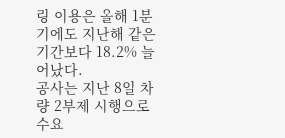링 이용은 올해 1분기에도 지난해 같은 기간보다 18.2% 늘어났다.
공사는 지난 8일 차량 2부제 시행으로 수요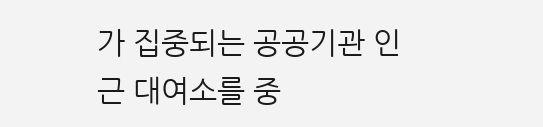가 집중되는 공공기관 인근 대여소를 중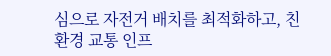심으로 자전거 배치를 최적화하고, 친환경 교통 인프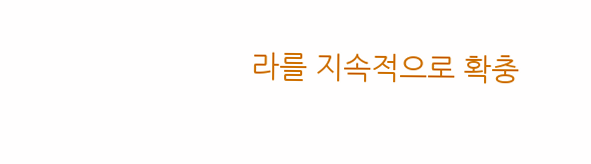라를 지속적으로 확충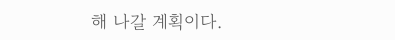해 나갈 계획이다.